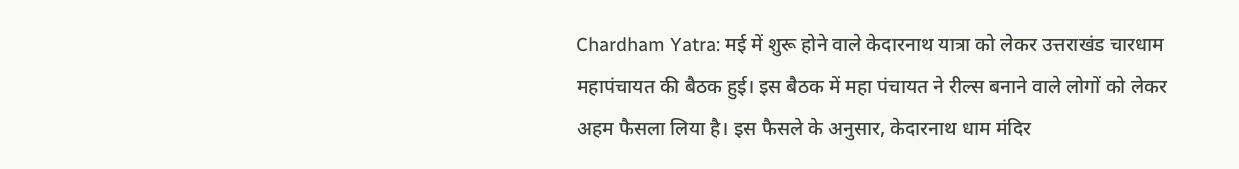Chardham Yatra: मई में शुरू होने वाले केदारनाथ यात्रा को लेकर उत्तराखंड चारधाम महापंचायत की बैठक हुई। इस बैठक में महा पंचायत ने रील्स बनाने वाले लोगों को लेकर अहम फैसला लिया है। इस फैसले के अनुसार, केदारनाथ धाम मंदिर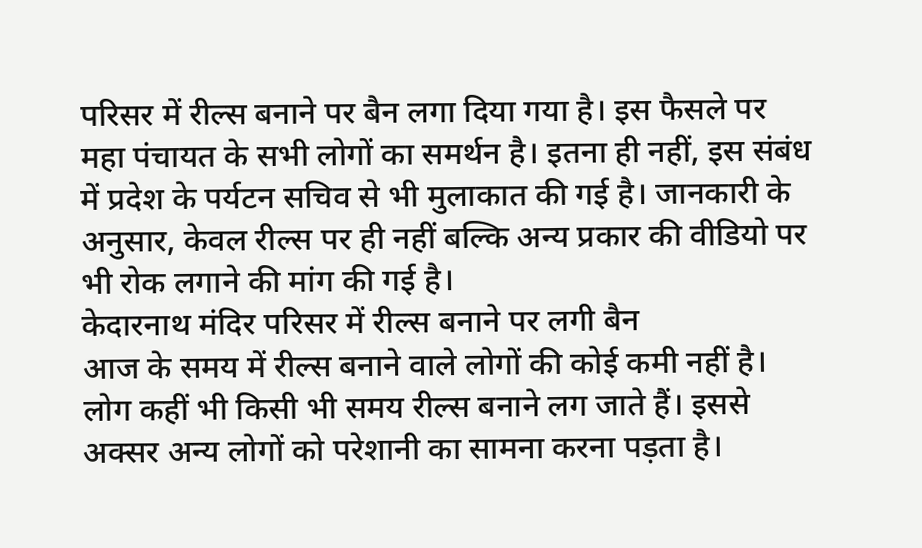परिसर में रील्स बनाने पर बैन लगा दिया गया है। इस फैसले पर महा पंचायत के सभी लोगों का समर्थन है। इतना ही नहीं, इस संबंध में प्रदेश के पर्यटन सचिव से भी मुलाकात की गई है। जानकारी के अनुसार, केवल रील्स पर ही नहीं बल्कि अन्य प्रकार की वीडियो पर भी रोक लगाने की मांग की गई है।
केदारनाथ मंदिर परिसर में रील्स बनाने पर लगी बैन
आज के समय में रील्स बनाने वाले लोगों की कोई कमी नहीं है। लोग कहीं भी किसी भी समय रील्स बनाने लग जाते हैं। इससे अक्सर अन्य लोगों को परेशानी का सामना करना पड़ता है।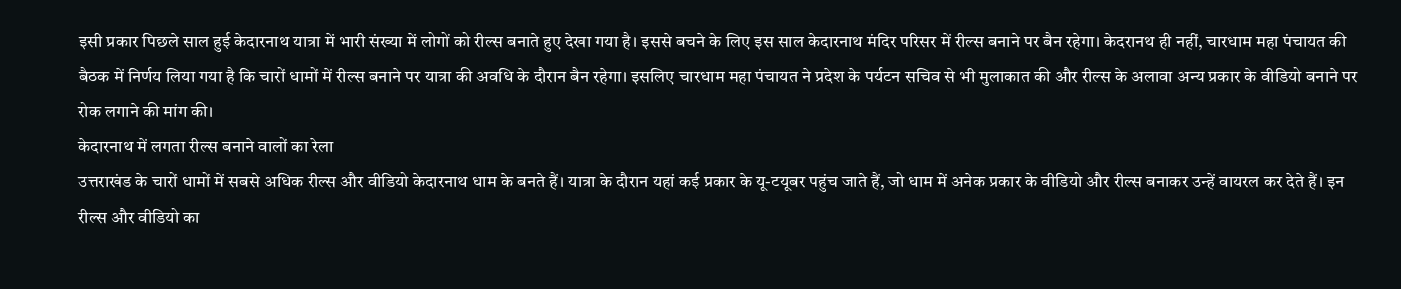इसी प्रकार पिछले साल हुई केदारनाथ यात्रा में भारी संख्या में लोगों को रील्स बनाते हुए देखा गया है। इससे बचने के लिए इस साल केदारनाथ मंदिर परिसर में रील्स बनाने पर बैन रहेगा। केदरानथ ही नहीं, चारधाम महा पंचायत की बैठक में निर्णय लिया गया है कि चारों धामों में रील्स बनाने पर यात्रा की अवधि के दौरान बैन रहेगा। इसलिए चारधाम महा पंचायत ने प्रदेश के पर्यटन सचिव से भी मुलाकात की और रील्स के अलावा अन्य प्रकार के वीडियो बनाने पर रोक लगाने की मांग की।
केदारनाथ में लगता रील्स बनाने वालों का रेला
उत्तराखंड के चारों धामों में सबसे अधिक रील्स और वीडियो केदारनाथ धाम के बनते हैं। यात्रा के दौरान यहां कई प्रकार के यू-टयूबर पहुंच जाते हैं, जो धाम में अनेक प्रकार के वीडियो और रील्स बनाकर उन्हें वायरल कर देते हैं। इन रील्स और वीडियो का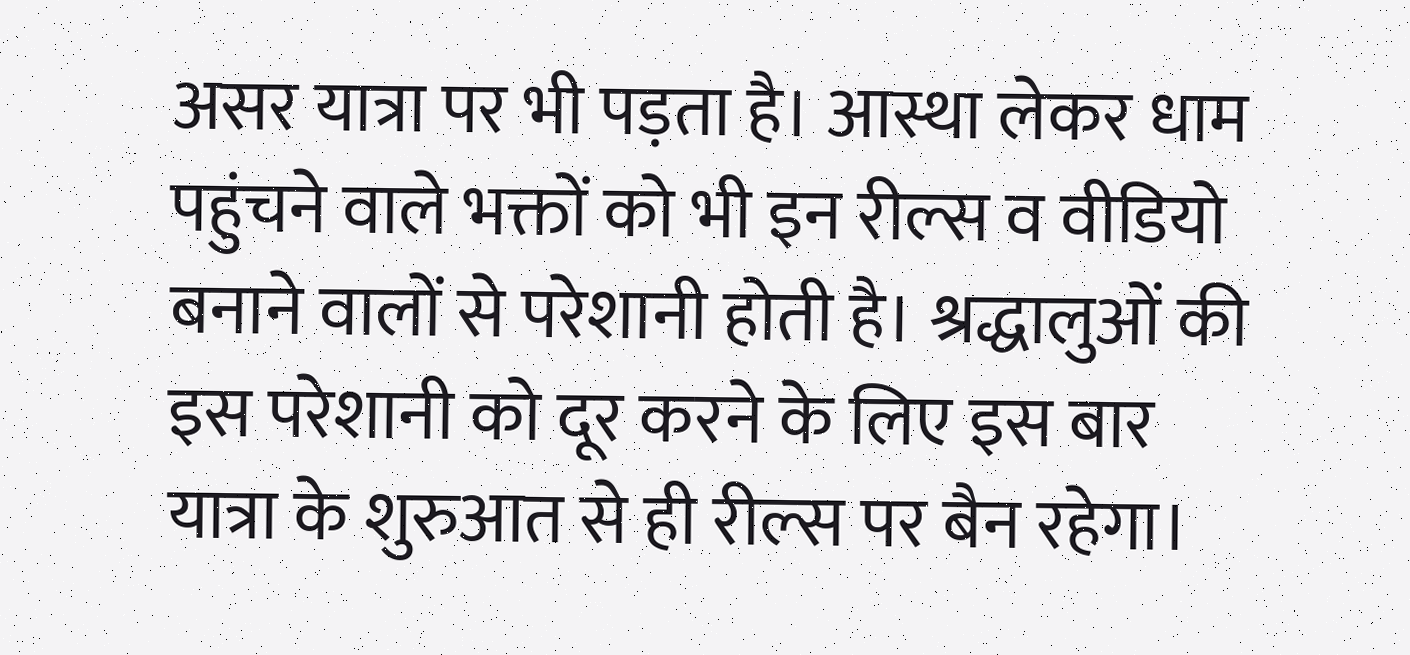असर यात्रा पर भी पड़ता है। आस्था लेकर धाम पहुंचने वाले भक्तों को भी इन रील्स व वीडियो बनाने वालों से परेशानी होती है। श्रद्धालुओं की इस परेशानी को दूर करने के लिए इस बार यात्रा के शुरुआत से ही रील्स पर बैन रहेगा।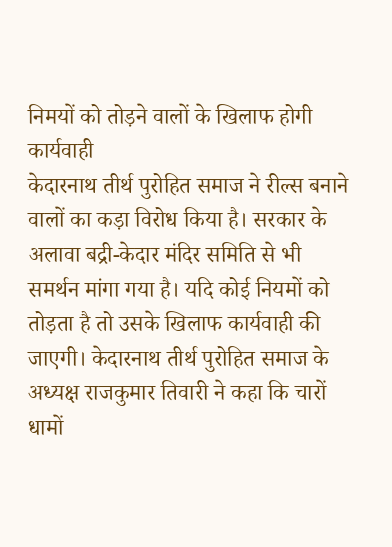निमयों को तोड़ने वालों के खिलाफ होगी कार्यवाही
केदारनाथ तीर्थ पुरोहित समाज ने रील्स बनाने वालों का कड़ा विरोध किया है। सरकार के अलावा बद्री-केदार मंदिर समिति से भी समर्थन मांगा गया है। यदि कोई नियमों को तोड़ता है तो उसके खिलाफ कार्यवाही की जाएगी। केदारनाथ तीर्थ पुरोहित समाज के अध्यक्ष राजकुमार तिवारी ने कहा कि चारों धामों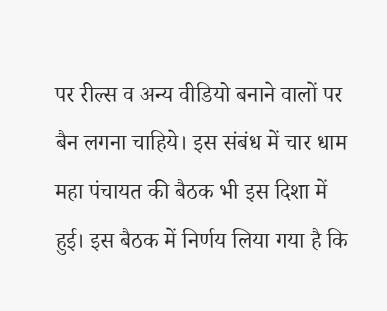पर रील्स व अन्य वीडियो बनाने वालों पर बैन लगना चाहिये। इस संबंध में चार धाम महा पंचायत की बैठक भी इस दिशा में हुई। इस बैठक में निर्णय लिया गया है कि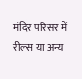मंदिर परिसर में रील्स या अन्य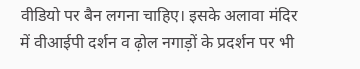वीडियो पर बैन लगना चाहिए। इसके अलावा मंदिर में वीआईपी दर्शन व ढ़ोल नगाड़ों के प्रदर्शन पर भी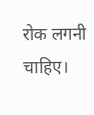रोक लगनी चाहिए।